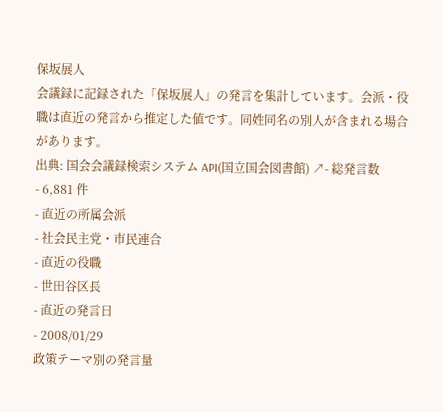保坂展人
会議録に記録された「保坂展人」の発言を集計しています。会派・役職は直近の発言から推定した値です。同姓同名の別人が含まれる場合があります。
出典: 国会会議録検索システム API(国立国会図書館) ↗- 総発言数
- 6,881 件
- 直近の所属会派
- 社会民主党・市民連合
- 直近の役職
- 世田谷区長
- 直近の発言日
- 2008/01/29
政策テーマ別の発言量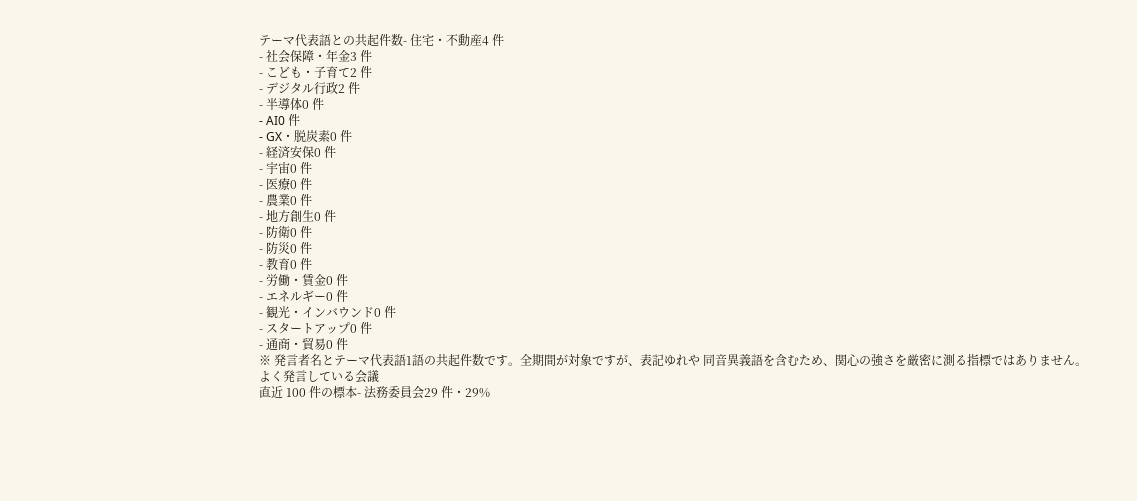テーマ代表語との共起件数- 住宅・不動産4 件
- 社会保障・年金3 件
- こども・子育て2 件
- デジタル行政2 件
- 半導体0 件
- AI0 件
- GX・脱炭素0 件
- 経済安保0 件
- 宇宙0 件
- 医療0 件
- 農業0 件
- 地方創生0 件
- 防衛0 件
- 防災0 件
- 教育0 件
- 労働・賃金0 件
- エネルギー0 件
- 観光・インバウンド0 件
- スタートアップ0 件
- 通商・貿易0 件
※ 発言者名とテーマ代表語1語の共起件数です。全期間が対象ですが、表記ゆれや 同音異義語を含むため、関心の強さを厳密に測る指標ではありません。
よく発言している会議
直近 100 件の標本- 法務委員会29 件・29%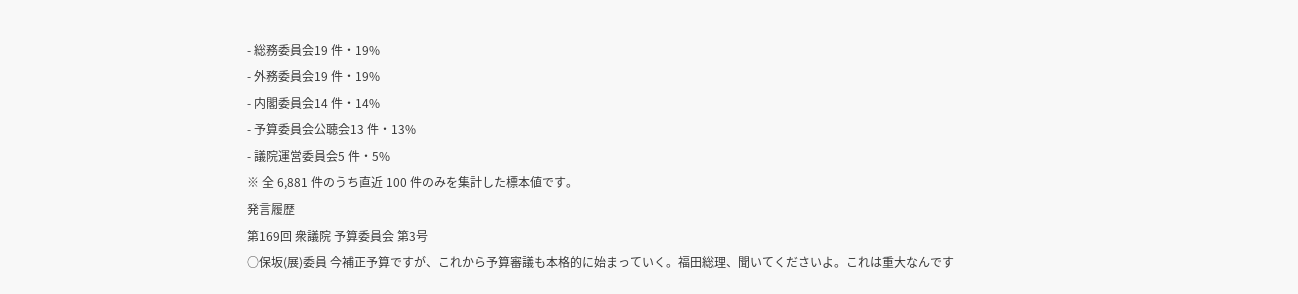- 総務委員会19 件・19%
- 外務委員会19 件・19%
- 内閣委員会14 件・14%
- 予算委員会公聴会13 件・13%
- 議院運営委員会5 件・5%
※ 全 6,881 件のうち直近 100 件のみを集計した標本値です。
発言履歴
第169回 衆議院 予算委員会 第3号
○保坂(展)委員 今補正予算ですが、これから予算審議も本格的に始まっていく。福田総理、聞いてくださいよ。これは重大なんです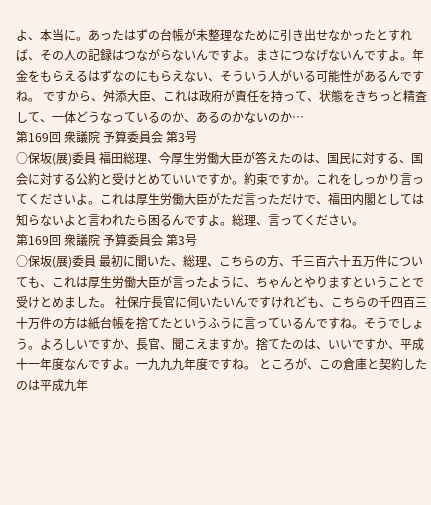よ、本当に。あったはずの台帳が未整理なために引き出せなかったとすれば、その人の記録はつながらないんですよ。まさにつなげないんですよ。年金をもらえるはずなのにもらえない、そういう人がいる可能性があるんですね。 ですから、舛添大臣、これは政府が責任を持って、状態をきちっと精査して、一体どうなっているのか、あるのかないのか…
第169回 衆議院 予算委員会 第3号
○保坂(展)委員 福田総理、今厚生労働大臣が答えたのは、国民に対する、国会に対する公約と受けとめていいですか。約束ですか。これをしっかり言ってくださいよ。これは厚生労働大臣がただ言っただけで、福田内閣としては知らないよと言われたら困るんですよ。総理、言ってください。
第169回 衆議院 予算委員会 第3号
○保坂(展)委員 最初に聞いた、総理、こちらの方、千三百六十五万件についても、これは厚生労働大臣が言ったように、ちゃんとやりますということで受けとめました。 社保庁長官に伺いたいんですけれども、こちらの千四百三十万件の方は紙台帳を捨てたというふうに言っているんですね。そうでしょう。よろしいですか、長官、聞こえますか。捨てたのは、いいですか、平成十一年度なんですよ。一九九九年度ですね。 ところが、この倉庫と契約したのは平成九年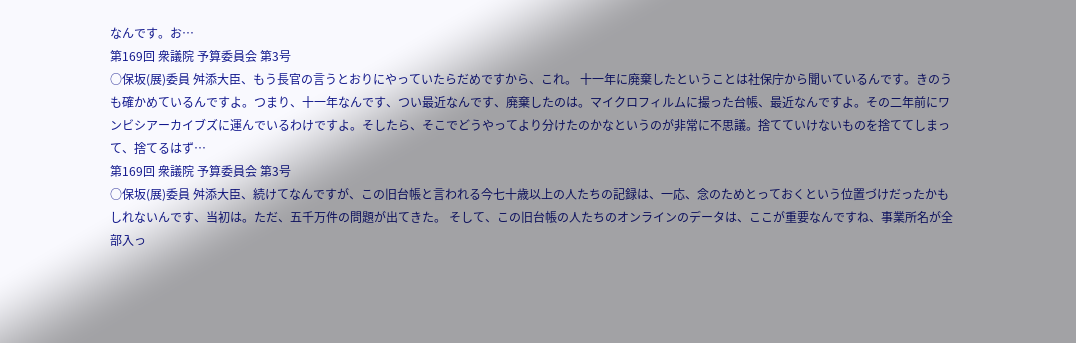なんです。お…
第169回 衆議院 予算委員会 第3号
○保坂(展)委員 舛添大臣、もう長官の言うとおりにやっていたらだめですから、これ。 十一年に廃棄したということは社保庁から聞いているんです。きのうも確かめているんですよ。つまり、十一年なんです、つい最近なんです、廃棄したのは。マイクロフィルムに撮った台帳、最近なんですよ。その二年前にワンビシアーカイブズに運んでいるわけですよ。そしたら、そこでどうやってより分けたのかなというのが非常に不思議。捨てていけないものを捨ててしまって、捨てるはず…
第169回 衆議院 予算委員会 第3号
○保坂(展)委員 舛添大臣、続けてなんですが、この旧台帳と言われる今七十歳以上の人たちの記録は、一応、念のためとっておくという位置づけだったかもしれないんです、当初は。ただ、五千万件の問題が出てきた。 そして、この旧台帳の人たちのオンラインのデータは、ここが重要なんですね、事業所名が全部入っ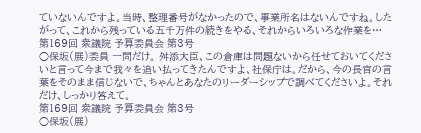ていないんですよ。当時、整理番号がなかったので、事業所名はないんですね。したがって、これから残っている五千万件の続きをやる、それからいろいろな作業を…
第169回 衆議院 予算委員会 第3号
○保坂(展)委員 一問だけ。 舛添大臣、この倉庫は問題ないから任せておいてくださいと言って今まで我々を追い払ってきたんですよ、社保庁は。だから、今の長官の言葉をそのまま信じないで、ちゃんとあなたのリーダーシップで調べてくださいよ。それだけ、しっかり答えて。
第169回 衆議院 予算委員会 第3号
○保坂(展)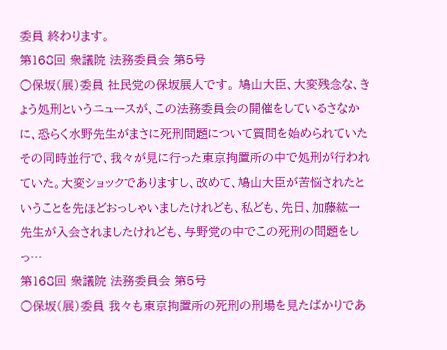委員 終わります。
第168回 衆議院 法務委員会 第5号
○保坂(展)委員 社民党の保坂展人です。 鳩山大臣、大変残念な、きょう処刑というニュースが、この法務委員会の開催をしているさなかに、恐らく水野先生がまさに死刑問題について質問を始められていたその同時並行で、我々が見に行った東京拘置所の中で処刑が行われていた。大変ショックでありますし、改めて、鳩山大臣が苦悩されたということを先ほどおっしゃいましたけれども、私ども、先日、加藤紘一先生が入会されましたけれども、与野党の中でこの死刑の問題をしっ…
第168回 衆議院 法務委員会 第5号
○保坂(展)委員 我々も東京拘置所の死刑の刑場を見たばかりであ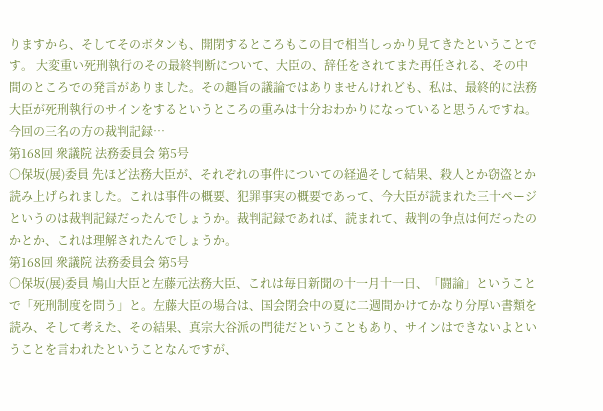りますから、そしてそのボタンも、開閉するところもこの目で相当しっかり見てきたということです。 大変重い死刑執行のその最終判断について、大臣の、辞任をされてまた再任される、その中間のところでの発言がありました。その趣旨の議論ではありませんけれども、私は、最終的に法務大臣が死刑執行のサインをするというところの重みは十分おわかりになっていると思うんですね。 今回の三名の方の裁判記録…
第168回 衆議院 法務委員会 第5号
○保坂(展)委員 先ほど法務大臣が、それぞれの事件についての経過そして結果、殺人とか窃盗とか読み上げられました。これは事件の概要、犯罪事実の概要であって、今大臣が読まれた三十ページというのは裁判記録だったんでしょうか。裁判記録であれば、読まれて、裁判の争点は何だったのかとか、これは理解されたんでしょうか。
第168回 衆議院 法務委員会 第5号
○保坂(展)委員 鳩山大臣と左藤元法務大臣、これは毎日新聞の十一月十一日、「闘論」ということで「死刑制度を問う」と。左藤大臣の場合は、国会閉会中の夏に二週間かけてかなり分厚い書類を読み、そして考えた、その結果、真宗大谷派の門徒だということもあり、サインはできないよということを言われたということなんですが、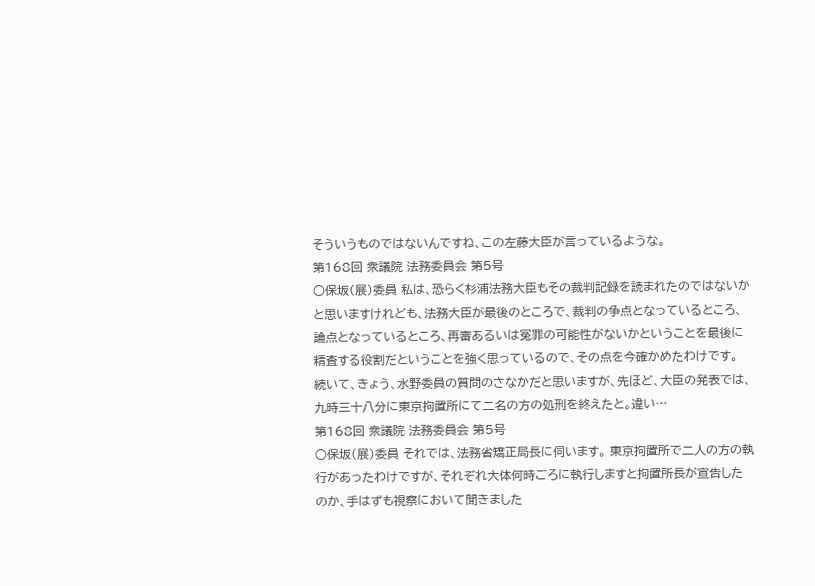そういうものではないんですね、この左藤大臣が言っているような。
第168回 衆議院 法務委員会 第5号
○保坂(展)委員 私は、恐らく杉浦法務大臣もその裁判記録を読まれたのではないかと思いますけれども、法務大臣が最後のところで、裁判の争点となっているところ、論点となっているところ、再審あるいは冤罪の可能性がないかということを最後に精査する役割だということを強く思っているので、その点を今確かめたわけです。 続いて、きょう、水野委員の質問のさなかだと思いますが、先ほど、大臣の発表では、九時三十八分に東京拘置所にて二名の方の処刑を終えたと。違い…
第168回 衆議院 法務委員会 第5号
○保坂(展)委員 それでは、法務省矯正局長に伺います。 東京拘置所で二人の方の執行があったわけですが、それぞれ大体何時ごろに執行しますと拘置所長が宣告したのか、手はずも視察において聞きました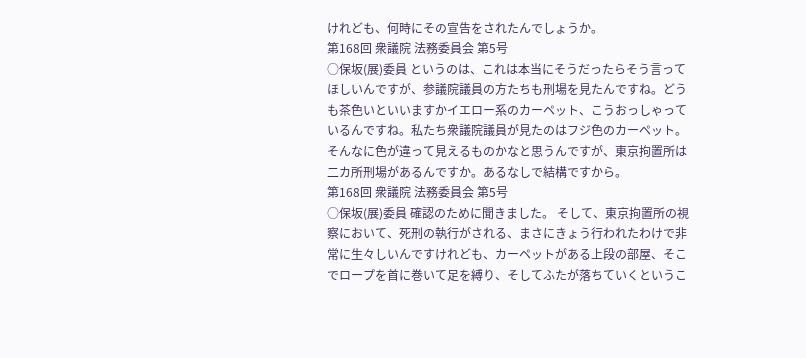けれども、何時にその宣告をされたんでしょうか。
第168回 衆議院 法務委員会 第5号
○保坂(展)委員 というのは、これは本当にそうだったらそう言ってほしいんですが、参議院議員の方たちも刑場を見たんですね。どうも茶色いといいますかイエロー系のカーペット、こうおっしゃっているんですね。私たち衆議院議員が見たのはフジ色のカーペット。そんなに色が違って見えるものかなと思うんですが、東京拘置所は二カ所刑場があるんですか。あるなしで結構ですから。
第168回 衆議院 法務委員会 第5号
○保坂(展)委員 確認のために聞きました。 そして、東京拘置所の視察において、死刑の執行がされる、まさにきょう行われたわけで非常に生々しいんですけれども、カーペットがある上段の部屋、そこでロープを首に巻いて足を縛り、そしてふたが落ちていくというこ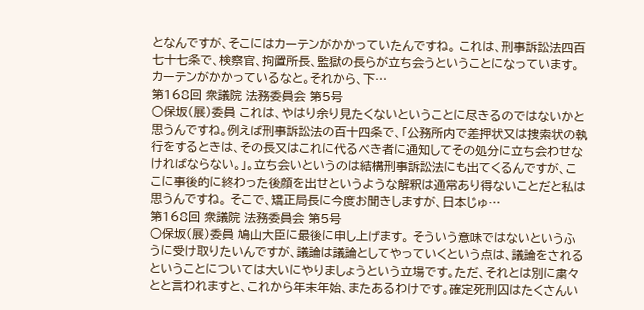となんですが、そこにはカーテンがかかっていたんですね。 これは、刑事訴訟法四百七十七条で、検察官、拘置所長、監獄の長らが立ち会うということになっています。カーテンがかかっているなと。それから、下…
第168回 衆議院 法務委員会 第5号
○保坂(展)委員 これは、やはり余り見たくないということに尽きるのではないかと思うんですね。例えば刑事訴訟法の百十四条で、「公務所内で差押状又は捜索状の執行をするときは、その長又はこれに代るべき者に通知してその処分に立ち会わせなければならない。」。立ち会いというのは結構刑事訴訟法にも出てくるんですが、ここに事後的に終わった後顔を出せというような解釈は通常あり得ないことだと私は思うんですね。 そこで、矯正局長に今度お聞きしますが、日本じゅ…
第168回 衆議院 法務委員会 第5号
○保坂(展)委員 鳩山大臣に最後に申し上げます。 そういう意味ではないというふうに受け取りたいんですが、議論は議論としてやっていくという点は、議論をされるということについては大いにやりましょうという立場です。ただ、それとは別に粛々とと言われますと、これから年末年始、またあるわけです。確定死刑囚はたくさんい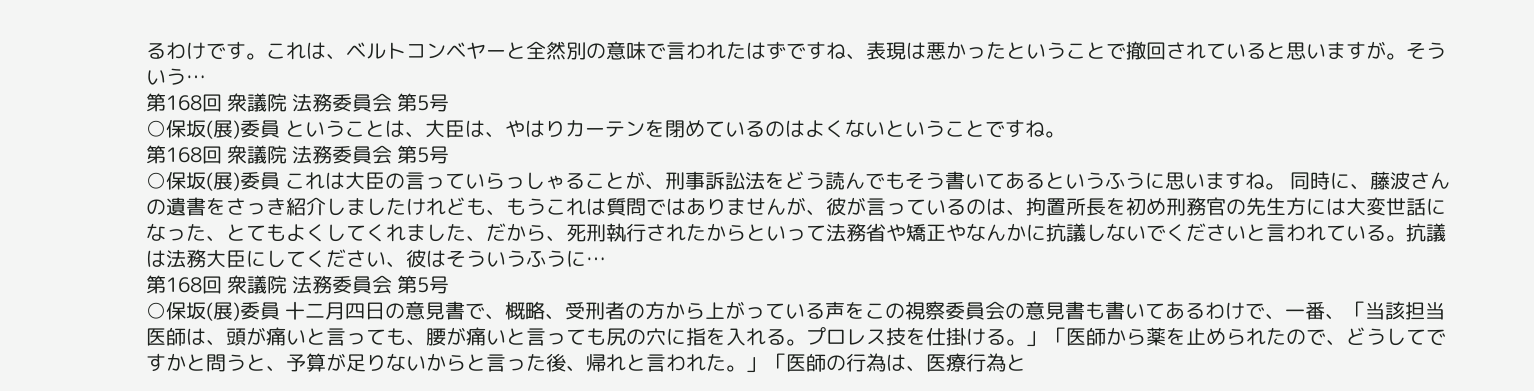るわけです。これは、ベルトコンベヤーと全然別の意味で言われたはずですね、表現は悪かったということで撤回されていると思いますが。そういう…
第168回 衆議院 法務委員会 第5号
○保坂(展)委員 ということは、大臣は、やはりカーテンを閉めているのはよくないということですね。
第168回 衆議院 法務委員会 第5号
○保坂(展)委員 これは大臣の言っていらっしゃることが、刑事訴訟法をどう読んでもそう書いてあるというふうに思いますね。 同時に、藤波さんの遺書をさっき紹介しましたけれども、もうこれは質問ではありませんが、彼が言っているのは、拘置所長を初め刑務官の先生方には大変世話になった、とてもよくしてくれました、だから、死刑執行されたからといって法務省や矯正やなんかに抗議しないでくださいと言われている。抗議は法務大臣にしてください、彼はそういうふうに…
第168回 衆議院 法務委員会 第5号
○保坂(展)委員 十二月四日の意見書で、概略、受刑者の方から上がっている声をこの視察委員会の意見書も書いてあるわけで、一番、「当該担当医師は、頭が痛いと言っても、腰が痛いと言っても尻の穴に指を入れる。プロレス技を仕掛ける。」「医師から薬を止められたので、どうしてですかと問うと、予算が足りないからと言った後、帰れと言われた。」「医師の行為は、医療行為と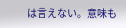は言えない。意味も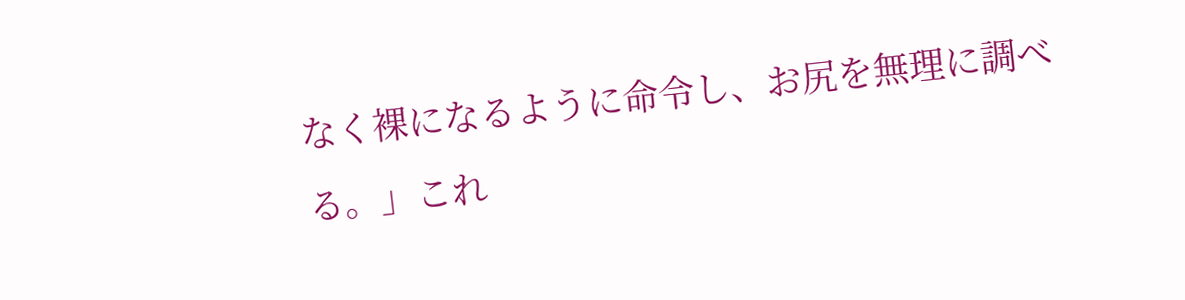なく裸になるように命令し、お尻を無理に調べる。」これ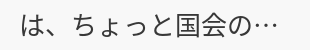は、ちょっと国会の…